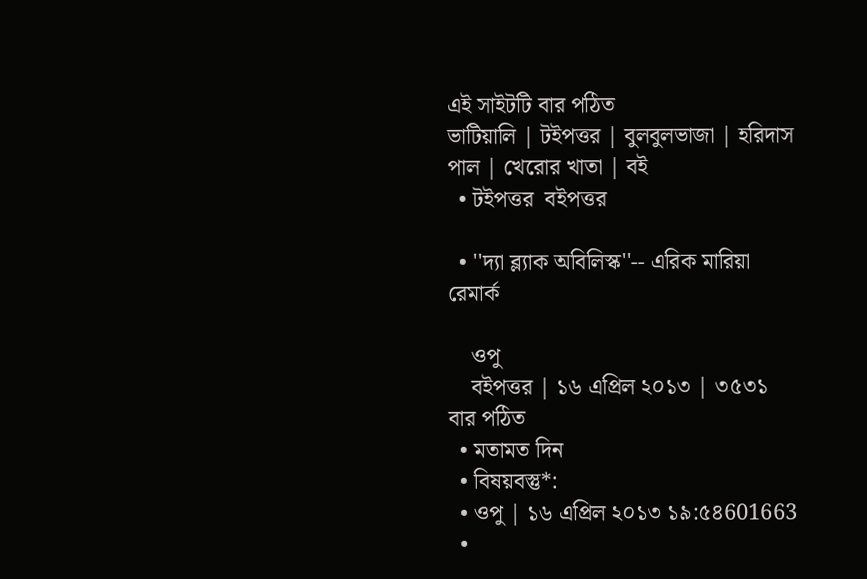এই সাইটটি বার পঠিত
ভাটিয়ালি | টইপত্তর | বুলবুলভাজা | হরিদাস পাল | খেরোর খাতা | বই
  • টইপত্তর  বইপত্তর

  • ''দ্যা ব্ল্যাক অবিলিস্ক''-- এরিক মারিয়া রেমার্ক

    ওপু
    বইপত্তর | ১৬ এপ্রিল ২০১৩ | ৩৫৩১ বার পঠিত
  • মতামত দিন
  • বিষয়বস্তু*:
  • ওপু | ১৬ এপ্রিল ২০১৩ ১৯:৫৪601663
  •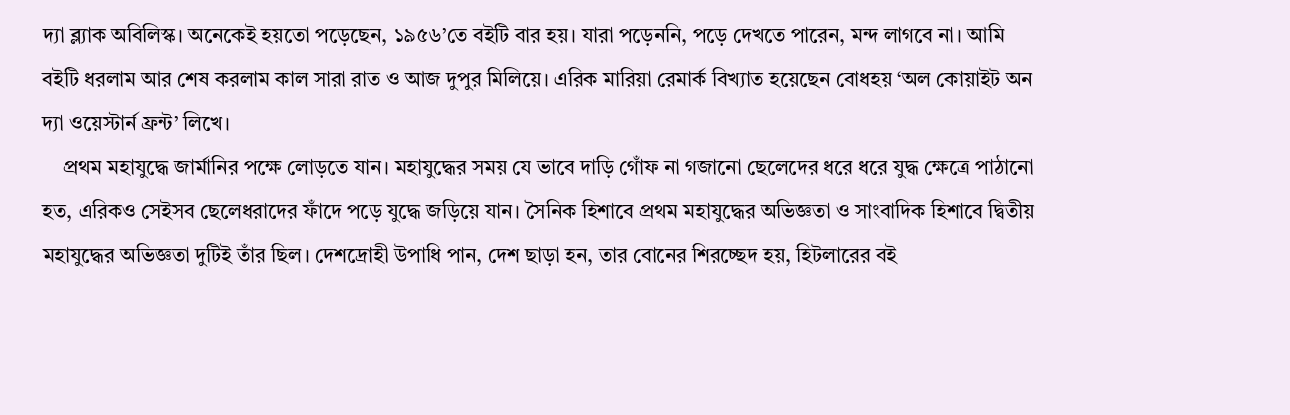দ্যা ব্ল্যাক অবিলিস্ক। অনেকেই হয়তো পড়েছেন, ১৯৫৬’তে বইটি বার হয়। যারা পড়েননি, পড়ে দেখতে পারেন, মন্দ লাগবে না। আমি বইটি ধরলাম আর শেষ করলাম কাল সারা রাত ও আজ দুপুর মিলিয়ে। এরিক মারিয়া রেমার্ক বিখ্যাত হয়েছেন বোধহয় ‘অল কোয়াইট অন দ্যা ওয়েস্টার্ন ফ্রন্ট’ লিখে।
    প্রথম মহাযুদ্ধে জার্মানির পক্ষে লোড়তে যান। মহাযুদ্ধের সময় যে ভাবে দাড়ি গোঁফ না গজানো ছেলেদের ধরে ধরে যুদ্ধ ক্ষেত্রে পাঠানো হত, এরিকও সেইসব ছেলেধরাদের ফাঁদে পড়ে যুদ্ধে জড়িয়ে যান। সৈনিক হিশাবে প্রথম মহাযুদ্ধের অভিজ্ঞতা ও সাংবাদিক হিশাবে দ্বিতীয় মহাযুদ্ধের অভিজ্ঞতা দুটিই তাঁর ছিল। দেশদ্রোহী উপাধি পান, দেশ ছাড়া হন, তার বোনের শিরচ্ছেদ হয়, হিটলারের বই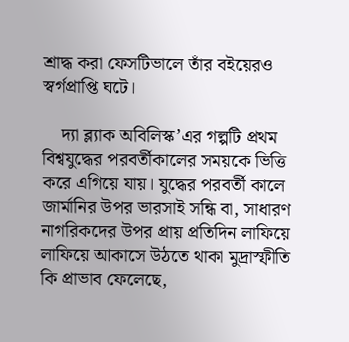শ্রাদ্ধ করা ফেসটিভালে তাঁর বইয়েরও স্বর্গপ্রাপ্তি ঘটে।

    দ্যা ব্ল্যাক অবিলিস্ক’এর গল্পটি প্রথম বিশ্বযুদ্ধের পরবর্তীকালের সময়কে ভিত্তি করে এগিয়ে যায়। যুদ্ধের পরবর্তী কালে জার্মানির উপর ভারসাই সন্ধি বা, সাধারণ নাগরিকদের উপর প্রায় প্রতিদিন লাফিয়ে লাফিয়ে আকাসে উঠতে থাকা মুদ্রাস্ফীতি কি প্রাভাব ফেলেছে,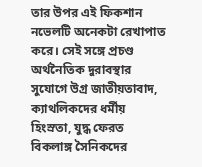তার উপর এই ফিকশান নভেলটি অনেকটা রেখাপাত করে। সেই সঙ্গে প্রচণ্ড অর্থনৈতিক দুরাবস্থার সুযোগে উগ্র জাতীয়তাবাদ, ক্যাথলিকদের ধর্মীয় হিংস্রতা, যুদ্ধ ফেরত বিকলাঙ্গ সৈনিকদের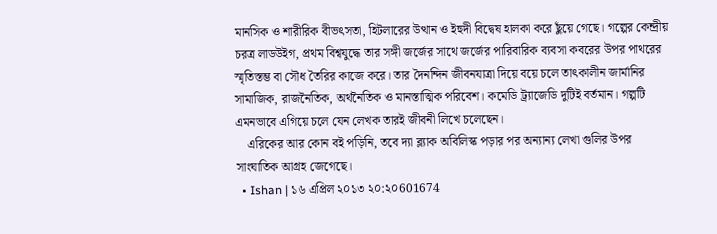মানসিক ও শারীরিক বীভৎসতা, হিটলারের উত্থান ও ইহুদী বিদ্বেষ হালকা করে ছুঁয়ে গেছে। গল্পের কেন্দ্রীয় চরত্র লাডউইগ, প্রথম বিশ্বযুদ্ধে তার সঙ্গী জর্জের সাথে জর্জের পারিবারিক ব্যবসা কবরের উপর পাথরের স্মৃতিস্তম্ভ বা সৌধ তৈরির কাজে করে। তার দৈনন্দিন জীবনযাত্রা দিয়ে বয়ে চলে তাৎকালীন জার্মানির সামাজিক, রাজনৈতিক, অর্থনৈতিক ও মানস্তাত্মিক পরিবেশ। কমেডি ট্র্যাজেডি দুটিই বর্তমান। গল্পটি এমনভাবে এগিয়ে চলে যেন লেখক তারই জীবনী লিখে চলেছেন।
    এরিকের আর কোন বই পড়িনি, তবে দ্যা ব্ল্যাক অবিলিস্ক পড়ার পর অন্যান্য লেখা গুলির উপর সাংঘাতিক আগ্রহ জেগেছে।
  • Ishan | ১৬ এপ্রিল ২০১৩ ২০:২০601674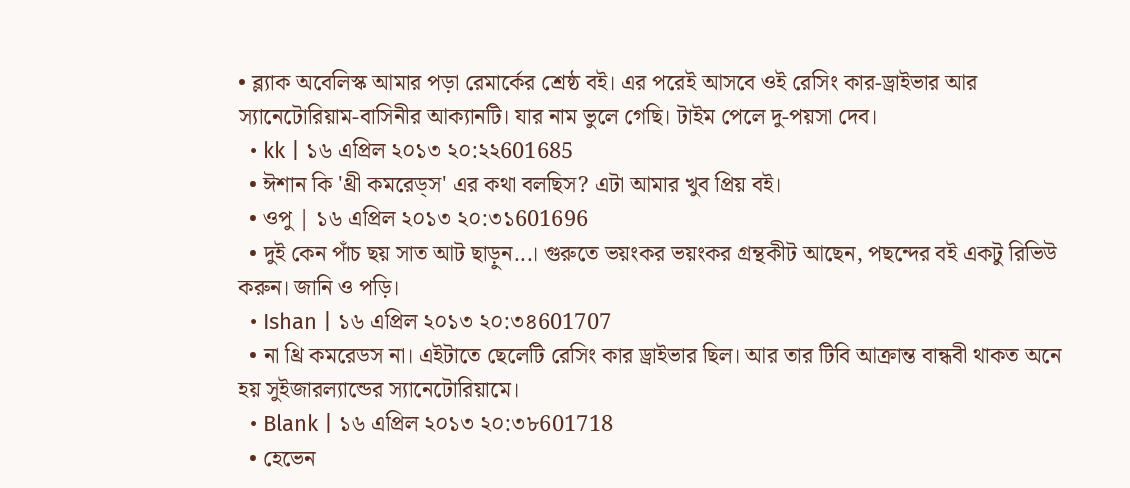• ব্ল্যাক অবেলিস্ক আমার পড়া রেমার্কের শ্রেষ্ঠ বই। এর পরেই আসবে ওই রেসিং কার-ড্রাইভার আর স্যানেটোরিয়াম-বাসিনীর আক্যানটি। যার নাম ভুলে গেছি। টাইম পেলে দু-পয়সা দেব।
  • kk | ১৬ এপ্রিল ২০১৩ ২০:২২601685
  • ঈশান কি 'থ্রী কমরেড্‌স' এর কথা বলছিস? এটা আমার খুব প্রিয় বই।
  • ওপু | ১৬ এপ্রিল ২০১৩ ২০:৩১601696
  • দুই কেন পাঁচ ছয় সাত আট ছাড়ুন...। গুরুতে ভয়ংকর ভয়ংকর গ্রন্থকীট আছেন, পছন্দের বই একটু রিভিউ করুন। জানি ও পড়ি।
  • Ishan | ১৬ এপ্রিল ২০১৩ ২০:৩৪601707
  • না থ্রি কমরেডস না। এইটাতে ছেলেটি রেসিং কার ড্রাইভার ছিল। আর তার টিবি আক্রান্ত বান্ধবী থাকত অনে হয় সুইজারল্যান্ডের স্যানেটোরিয়ামে।
  • Blank | ১৬ এপ্রিল ২০১৩ ২০:৩৮601718
  • হেভেন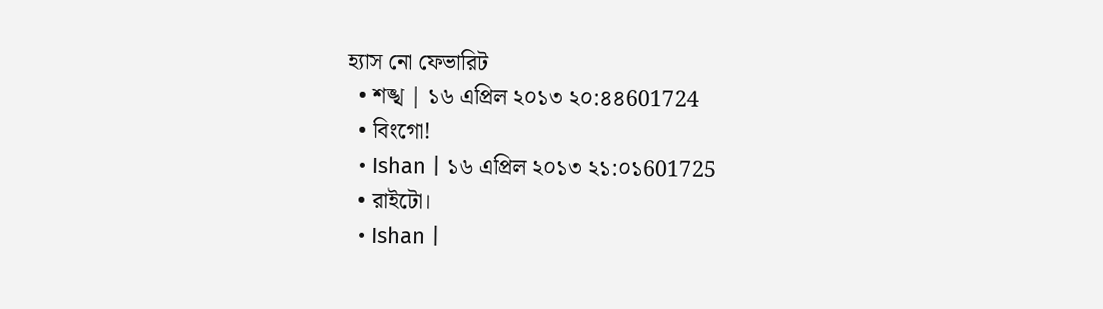হ্যাস নো ফেভারিট
  • শঙ্খ | ১৬ এপ্রিল ২০১৩ ২০:৪৪601724
  • বিংগো!
  • Ishan | ১৬ এপ্রিল ২০১৩ ২১:০১601725
  • রাইটো।
  • Ishan |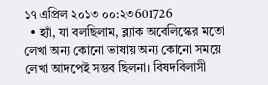১৭ এপ্রিল ২০১৩ ০০:২৩601726
  • হ্যাঁ, যা বলছিলাম, ব্ল্যাক অবেলিস্কের মতো লেখা অন্য কোনো ভাষায় অন্য কোনো সময়ে লেখা আদপেই সম্ভব ছিলনা। বিষদবিলাসী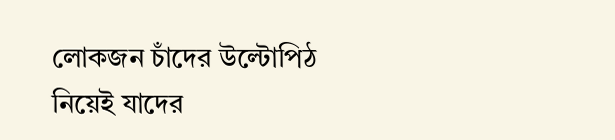লোকজন চাঁদের উল্টোপিঠ নিয়েই যাদের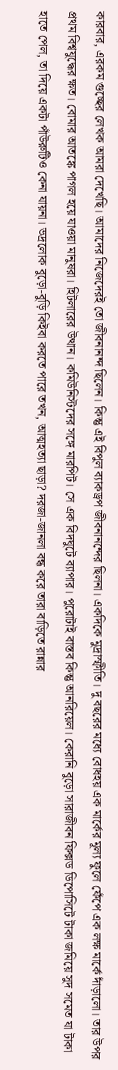কারবার, এরকম গুচ্ছের লেখক আমরা দেখেছি। আমাদের নিজেদেরই তো জীবনানন্দ ছিলেন। কিন্তু এই বিপুল ব্যাকড্রপ জীবনানন্দের ছিলনা। একদিকে মুদ্রাস্ফীতি। দু বছরের মধ্যে বোধহয় এক মার্কের মূল্য ফুলে ফেঁপে এক লক্ষ মার্কে দাঁড়ালো। তার উপর প্রথম বিশ্বযুদ্ধের ক্ষত। বোমার আতঙ্কে পাগল হয়ে যাওয়া মানুষরা। হিটলারের উত্থান। কমিউনিস্টদের সঙ্গে মারপিট। সে এক বিদঘুটে ব্যাপার। পুরোটাই বাস্তব কিন্তু আনরিয়েল। কেরানি বুড়ো সারাজীবন ফিক্সড ডিপোসিটে টাকা জমিয়ে সুদ সমেত যা টাকা হাতে পেল, তা দিয়ে একটা পাঁউরুটিও কেনা যায়না। ভদ্রলোক বুড়ো-বুড়ি কিইবা করতে পারে তখন, আত্মহত্যা ছাড়া? দরজা-জানলা বন্ধ করে তারা বাড়িতে রান্নার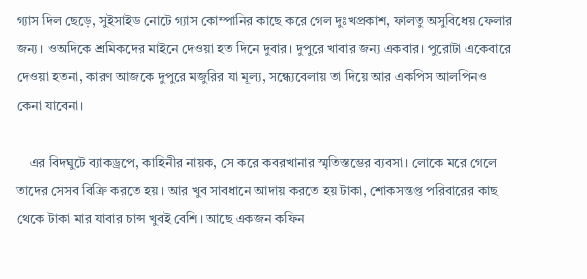গ্যাস দিল ছেড়ে, সুইসাইড নোটে গ্যাস কোম্পানির কাছে করে গেল দুঃখপ্রকাশ, ফালতু অসুবিধেয় ফেলার জন্য। ওঅদিকে শ্রমিকদের মাইনে দেওয়া হত দিনে দুবার। দুপুরে খাবার জন্য একবার। পুরোটা একেবারে দেওয়া হতনা, কারণ আজকে দুপুরে মজুরির যা মূল্য, সন্ধ্যেবেলায় তা দিয়ে আর একপিস আলপিনও কেনা যাবেনা।

    এর বিদঘুটে ব্যাকড্রপে, কাহিনীর নায়ক, সে করে কবরখানার স্মৃতিস্তম্ভের ব্যবসা। লোকে মরে গেলে তাদের সেসব বিক্রি করতে হয়। আর খুব সাবধানে আদায় করতে হয় টাকা, শোকসন্তপ্ত পরিবারের কাছ থেকে টাকা মার যাবার চান্স খুবই বেশি। আছে একজন কফিন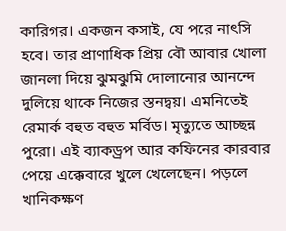কারিগর। একজন কসাই, যে পরে নাৎসি হবে। তার প্রাণাধিক প্রিয় বৌ আবার খোলা জানলা দিয়ে ঝুমঝুমি দোলানোর আনন্দে দুলিয়ে থাকে নিজের স্তনদ্বয়। এমনিতেই রেমার্ক বহুত বহুত মর্বিড। মৃত্যুতে আচ্ছন্ন পুরো। এই ব্যাকড্রপ আর কফিনের কারবার পেয়ে এক্কেবারে খুলে খেলেছেন। পড়লে খানিকক্ষণ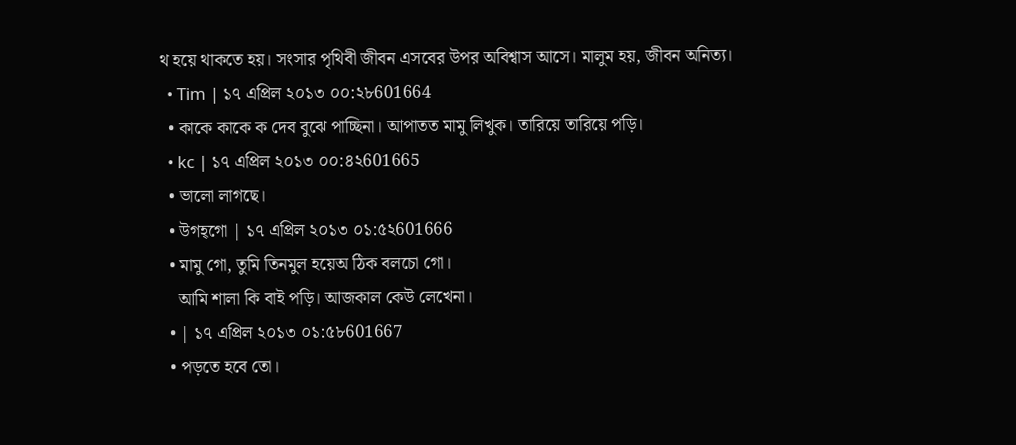থ হয়ে থাকতে হয়। সংসার পৃথিবী জীবন এসবের উপর অবিশ্বাস আসে। মালুম হয়, জীবন অনিত্য।
  • Tim | ১৭ এপ্রিল ২০১৩ ০০:২৮601664
  • কাকে কাকে ক দেব বুঝে পাচ্ছিনা। আপাতত মামু লিখুক। তারিয়ে তারিয়ে পড়ি।
  • kc | ১৭ এপ্রিল ২০১৩ ০০:৪২601665
  • ভালো লাগছে।
  • উগহ্গো | ১৭ এপ্রিল ২০১৩ ০১:৫২601666
  • মামু গো, তুমি তিনমুল হয়েঅ ঠিক বলচো গো।
    আমি শালা কি বাই পড়ি। আজকাল কেউ লেখেনা।
  • | ১৭ এপ্রিল ২০১৩ ০১:৫৮601667
  • পড়তে হবে তো।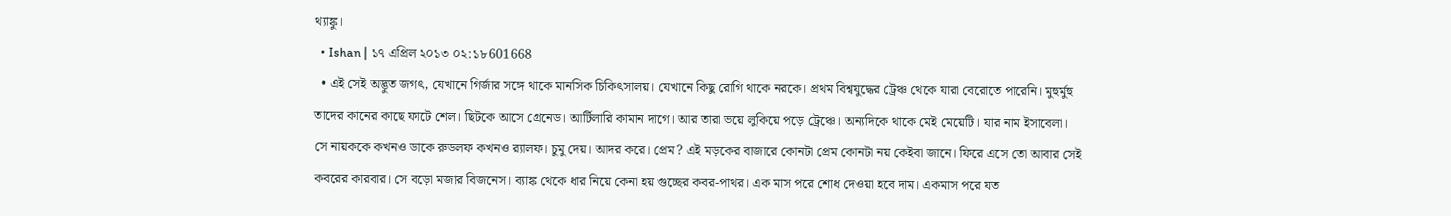থ্যাঙ্কু।
  • Ishan | ১৭ এপ্রিল ২০১৩ ০২:১৮601668
  • এই সেই অদ্ভুত জগৎ, যেখানে গির্জার সঙ্গে থাকে মানসিক চিকিৎসালয়। যেখানে কিছু রোগি থাকে নরকে। প্রথম বিশ্বযুদ্ধের ট্রেঞ্চ থেকে যারা বেরোতে পারেনি। মুহুর্মুহু তাদের কানের কাছে ফাটে শেল। ছিটকে আসে গ্রেনেড। আর্টিলারি কামান দাগে। আর তারা ভয়ে লুকিয়ে পড়ে ট্রেঞ্চে। অন্যদিকে থাকে মেই মেয়েটি। যার নাম ইসাবেলা। সে নায়ককে কখনও ডাকে রুডলফ কখনও র‌্যালফ। চুমু দেয়। আদর করে। প্রেম? এই মড়কের বাজারে কোনটা প্রেম কোনটা নয় কেইবা জানে। ফিরে এসে তো আবার সেই কবরের কারবার। সে বড়ো মজার বিজনেস। ব্যাঙ্ক থেকে ধার নিয়ে কেনা হয় গুচ্ছের কবর-পাথর। এক মাস পরে শোধ দেওয়া হবে দাম। একমাস পরে যত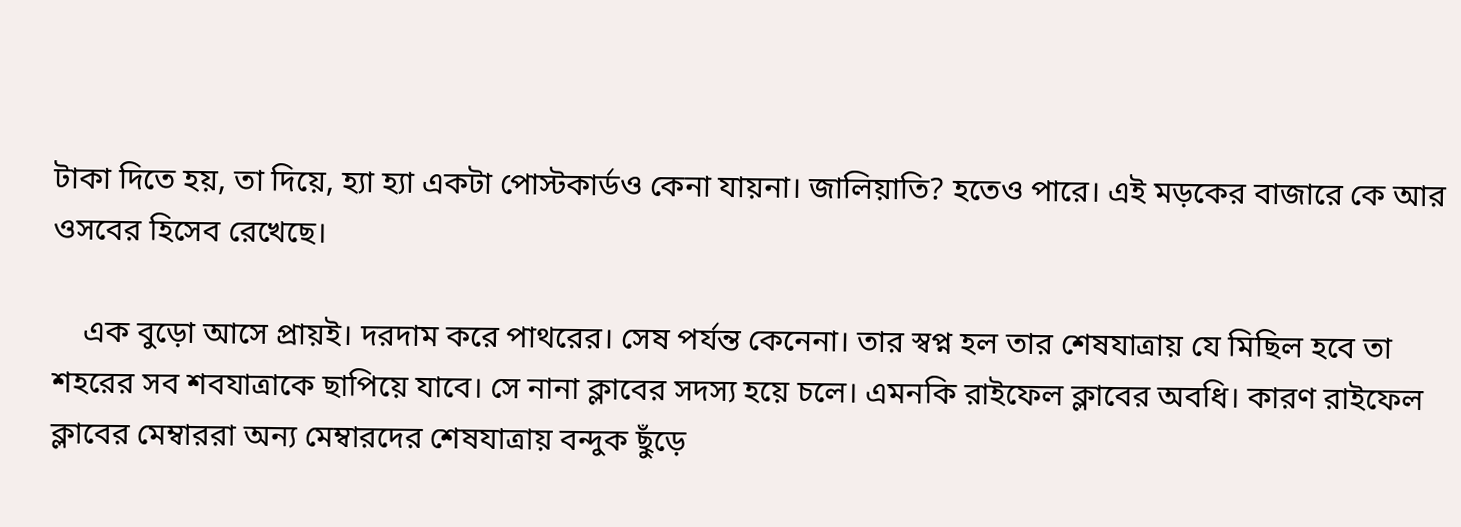টাকা দিতে হয়, তা দিয়ে, হ্যা হ্যা একটা পোস্টকার্ডও কেনা যায়না। জালিয়াতি? হতেও পারে। এই মড়কের বাজারে কে আর ওসবের হিসেব রেখেছে।

    এক বুড়ো আসে প্রায়ই। দরদাম করে পাথরের। সেষ পর্যন্ত কেনেনা। তার স্বপ্ন হল তার শেষযাত্রায় যে মিছিল হবে তা শহরের সব শবযাত্রাকে ছাপিয়ে যাবে। সে নানা ক্লাবের সদস্য হয়ে চলে। এমনকি রাইফেল ক্লাবের অবধি। কারণ রাইফেল ক্লাবের মেম্বাররা অন্য মেম্বারদের শেষযাত্রায় বন্দুক ছুঁড়ে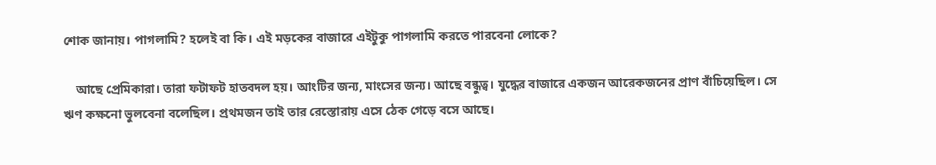শোক জানায়। পাগলামি? হলেই বা কি। এই মড়কের বাজারে এইটুকু পাগলামি করতে পারবেনা লোকে?

    আছে প্রেমিকারা। তারা ফটাফট হাতবদল হয়। আংটির জন্য, মাংসের জন্য। আছে বন্ধুত্ব। যুদ্ধের বাজারে একজন আরেকজনের প্রাণ বাঁচিয়েছিল। সে ঋণ কক্ষনো ভুলবেনা বলেছিল। প্রথমজন তাই তার রেস্তোরায় এসে ঠেক গেড়ে বসে আছে।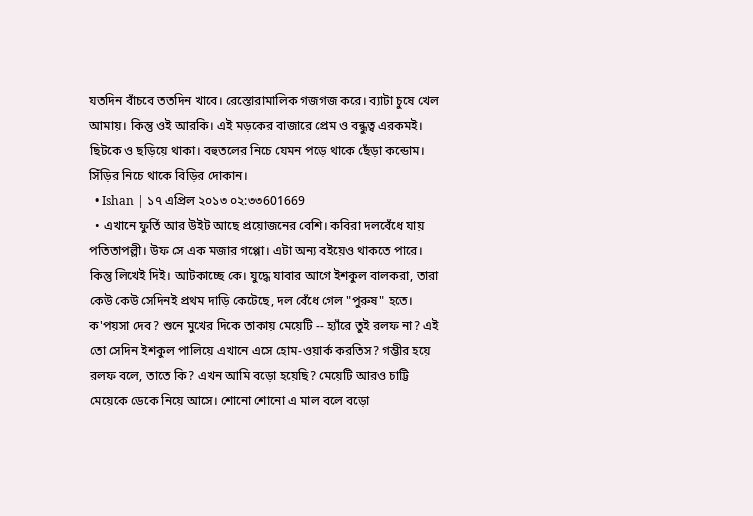যতদিন বাঁচবে ততদিন খাবে। রেস্তোরামালিক গজগজ করে। ব্যাটা চুষে খেল আমায়। কিন্তু ওই আরকি। এই মড়কের বাজারে প্রেম ও বন্ধুত্ব এরকমই। ছিটকে ও ছড়িয়ে থাকা। বহুতলের নিচে যেমন পড়ে থাকে ছেঁড়া কন্ডোম। সিঁড়ির নিচে থাকে বিড়ির দোকান।
  • Ishan | ১৭ এপ্রিল ২০১৩ ০২:৩৩601669
  • এখানে ফুর্তি আর উইট আছে প্রয়োজনের বেশি। কবিরা দলবেঁধে যায় পতিতাপল্লী। উফ সে এক মজার গপ্পো। এটা অন্য বইয়েও থাকতে পারে। কিন্তু লিখেই দিই। আটকাচ্ছে কে। যুদ্ধে যাবার আগে ইশকুল বালকরা, তারা কেউ কেউ সেদিনই প্রথম দাড়ি কেটেছে, দল বেঁধে গেল "পুরুষ" হতে। ক'পয়সা দেব? শুনে মুখের দিকে তাকায় মেয়েটি -- হ্যাঁরে তুই রলফ না? এই তো সেদিন ইশকুল পালিয়ে এখানে এসে হোম-ওয়ার্ক করতিস? গম্ভীর হয়ে রলফ বলে, তাতে কি? এখন আমি বড়ো হয়েছি? মেয়েটি আরও চাট্টি মেয়েকে ডেকে নিয়ে আসে। শোনো শোনো এ মাল বলে বড়ো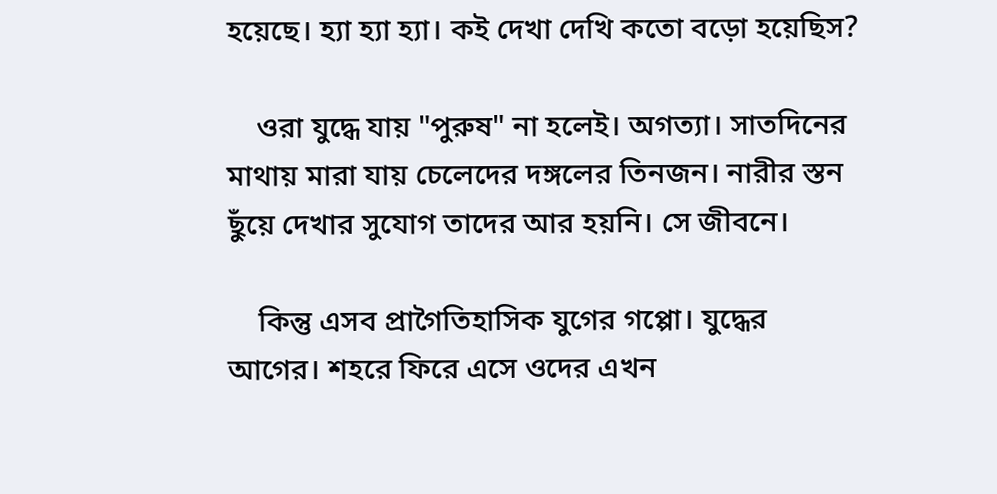হয়েছে। হ্যা হ্যা হ্যা। কই দেখা দেখি কতো বড়ো হয়েছিস?

    ওরা যুদ্ধে যায় "পুরুষ" না হলেই। অগত্যা। সাতদিনের মাথায় মারা যায় চেলেদের দঙ্গলের তিনজন। নারীর স্তন ছুঁয়ে দেখার সুযোগ তাদের আর হয়নি। সে জীবনে।

    কিন্তু এসব প্রাগৈতিহাসিক যুগের গপ্পো। যুদ্ধের আগের। শহরে ফিরে এসে ওদের এখন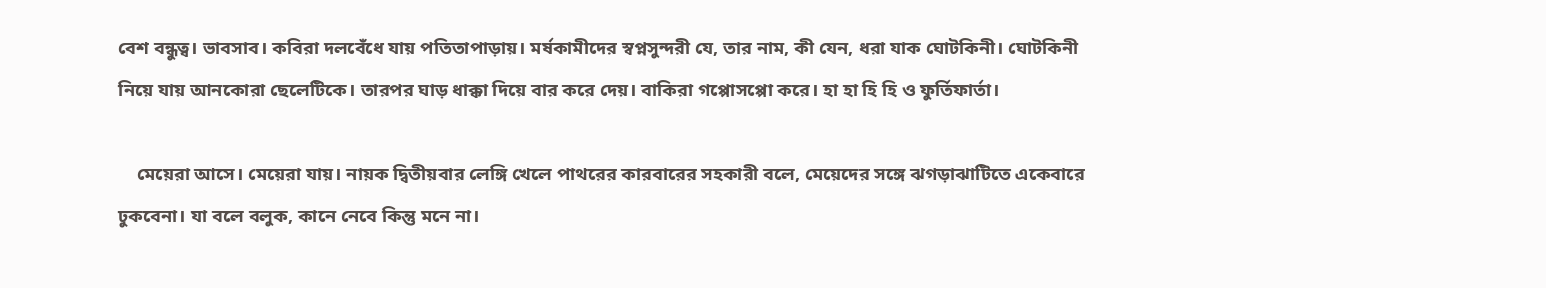বেশ বন্ধুত্ব। ভাবসাব। কবিরা দলবেঁধে যায় পতিতাপাড়ায়। মর্ষকামীদের স্বপ্নসুন্দরী যে, তার নাম, কী যেন, ধরা যাক ঘোটকিনী। ঘোটকিনী নিয়ে যায় আনকোরা ছেলেটিকে। তারপর ঘাড় ধাক্কা দিয়ে বার করে দেয়। বাকিরা গপ্পোসপ্পো করে। হা হা হি হি ও ফুর্তিফার্তা।

    মেয়েরা আসে। মেয়েরা যায়। নায়ক দ্বিতীয়বার লেঙ্গি খেলে পাথরের কারবারের সহকারী বলে, মেয়েদের সঙ্গে ঝগড়াঝাটিতে একেবারে ঢুকবেনা। যা বলে বলুক, কানে নেবে কিন্তু মনে না।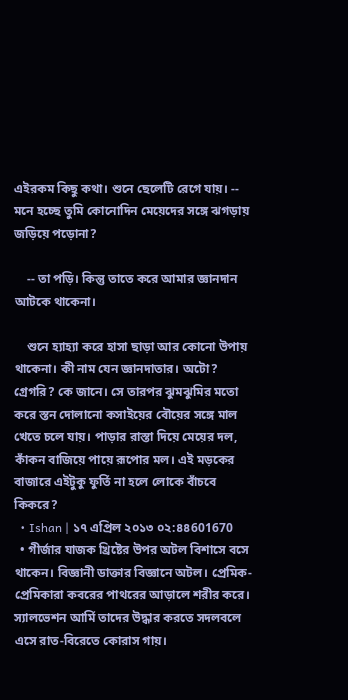এইরকম কিছু কথা। শুনে ছেলেটি রেগে যায়। -- মনে হচ্ছে তুমি কোনোদিন মেয়েদের সঙ্গে ঝগড়ায় জড়িয়ে পড়োনা?

    -- তা পড়ি। কিন্তু তাতে করে আমার জ্ঞানদান আটকে থাকেনা।

    শুনে হ্যাহ্যা করে হাসা ছাড়া আর কোনো উপায় থাকেনা। কী নাম যেন জ্ঞানদাতার। অটো? গ্রেগরি? কে জানে। সে তারপর ঝুমঝুমির মতো করে স্তন দোলানো কসাইয়ের বৌয়ের সঙ্গে মাল খেতে চলে যায়। পাড়ার রাস্তা দিয়ে মেয়ের দল, কাঁকন বাজিয়ে পায়ে রূপোর মল। এই মড়কের বাজারে এইটুকু ফুর্তি না হলে লোকে বাঁচবে কিকরে?
  • Ishan | ১৭ এপ্রিল ২০১৩ ০২:৪৪601670
  • গীর্জার যাজক খ্রিষ্টের উপর অটল বিশাসে বসে থাকেন। বিজ্ঞানী ডাক্তার বিজ্ঞানে অটল। প্রেমিক-প্রেমিকারা কবরের পাথরের আড়ালে শরীর করে। স্যালভেশন আর্মি তাদের উদ্ধার করতে সদলবলে এসে রাত-বিরেতে কোরাস গায়।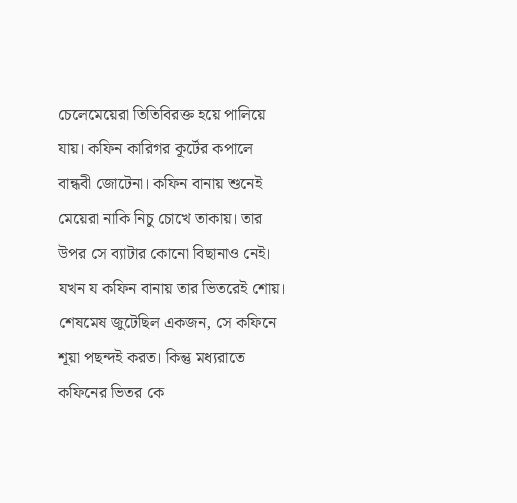চেলেমেয়েরা তিতিবিরক্ত হয়ে পালিয়ে যায়। কফিন কারিগর কূর্টের কপালে বান্ধবী জোটেনা। কফিন বানায় শুনেই মেয়েরা নাকি নিচু চোখে তাকায়। তার উপর সে ব্যাটার কোনো বিছানাও নেই। যখন য কফিন বানায় তার ভিতরেই শোয়। শেষমেষ জুটেছিল একজন, সে কফিনে শূয়া পছন্দই করত। কিন্তু মধ্যরাতে কফিনের ভিতর কে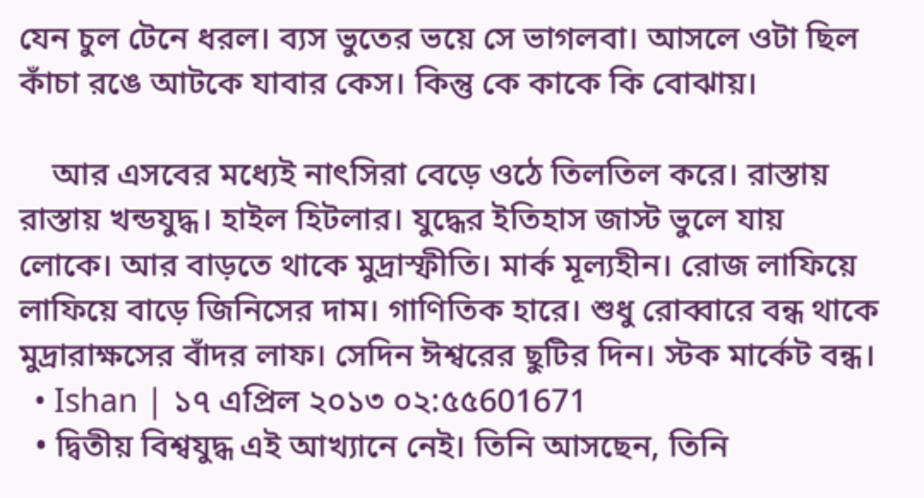যেন চুল টেনে ধরল। ব্যস ভুতের ভয়ে সে ভাগলবা। আসলে ওটা ছিল কাঁচা রঙে আটকে যাবার কেস। কিন্তু কে কাকে কি বোঝায়।

    আর এসবের মধ্যেই নাৎসিরা বেড়ে ওঠে তিলতিল করে। রাস্তায় রাস্তায় খন্ডযুদ্ধ। হাইল হিটলার। যুদ্ধের ইতিহাস জাস্ট ভুলে যায় লোকে। আর বাড়তে থাকে মুদ্রাস্ফীতি। মার্ক মূল্যহীন। রোজ লাফিয়ে লাফিয়ে বাড়ে জিনিসের দাম। গাণিতিক হারে। শুধু রোব্বারে বন্ধ থাকে মুদ্রারাক্ষসের বাঁদর লাফ। সেদিন ঈশ্বরের ছুটির দিন। স্টক মার্কেট বন্ধ।
  • Ishan | ১৭ এপ্রিল ২০১৩ ০২:৫৫601671
  • দ্বিতীয় বিশ্বযুদ্ধ এই আখ্যানে নেই। তিনি আসছেন, তিনি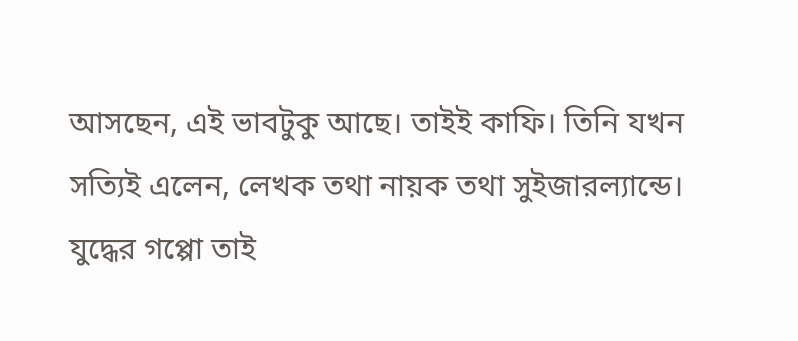আসছেন, এই ভাবটুকু আছে। তাইই কাফি। তিনি যখন সত্যিই এলেন, লেখক তথা নায়ক তথা সুইজারল্যান্ডে। যুদ্ধের গপ্পো তাই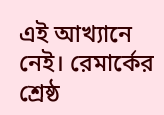এই আখ্যানে নেই। রেমার্কের শ্রেষ্ঠ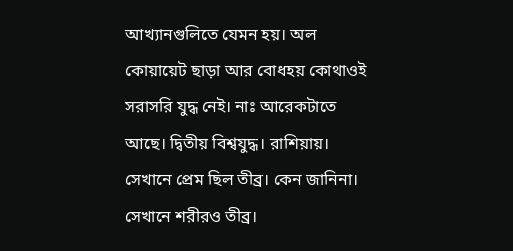আখ্যানগুলিতে যেমন হয়। অল কোয়ায়েট ছাড়া আর বোধহয় কোথাওই সরাসরি যুদ্ধ নেই। নাঃ আরেকটাতে আছে। দ্বিতীয় বিশ্বযুদ্ধ। রাশিয়ায়। সেখানে প্রেম ছিল তীব্র। কেন জানিনা। সেখানে শরীরও তীব্র।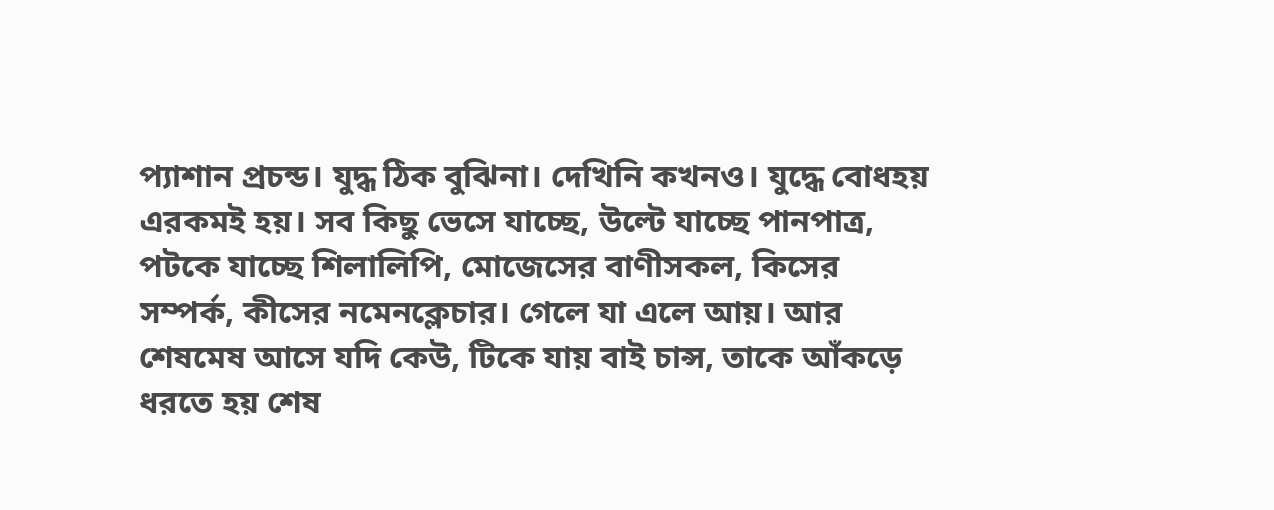প্যাশান প্রচন্ড। যুদ্ধ ঠিক বুঝিনা। দেখিনি কখনও। যুদ্ধে বোধহয় এরকমই হয়। সব কিছু ভেসে যাচ্ছে, উল্টে যাচ্ছে পানপাত্র, পটকে যাচ্ছে শিলালিপি, মোজেসের বাণীসকল, কিসের সম্পর্ক, কীসের নমেনক্লেচার। গেলে যা এলে আয়। আর শেষমেষ আসে যদি কেউ, টিকে যায় বাই চান্স, তাকে আঁকড়ে ধরতে হয় শেষ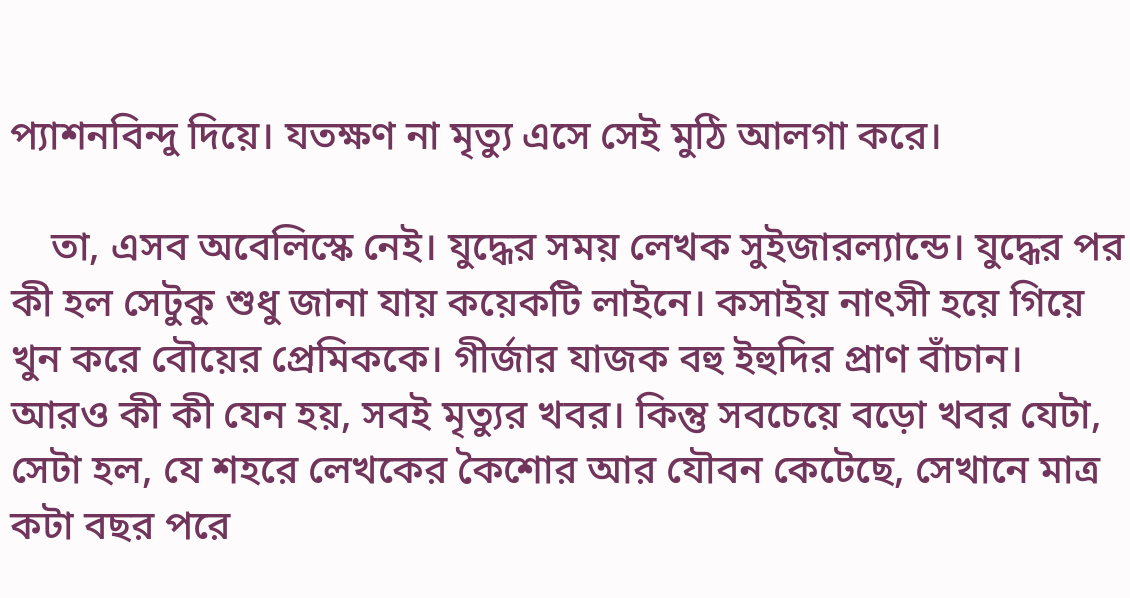প্যাশনবিন্দু দিয়ে। যতক্ষণ না মৃত্যু এসে সেই মুঠি আলগা করে।

    তা, এসব অবেলিস্কে নেই। যুদ্ধের সময় লেখক সুইজারল্যান্ডে। যুদ্ধের পর কী হল সেটুকু শুধু জানা যায় কয়েকটি লাইনে। কসাইয় নাৎসী হয়ে গিয়ে খুন করে বৌয়ের প্রেমিককে। গীর্জার যাজক বহু ইহুদির প্রাণ বাঁচান। আরও কী কী যেন হয়, সবই মৃত্যুর খবর। কিন্তু সবচেয়ে বড়ো খবর যেটা, সেটা হল, যে শহরে লেখকের কৈশোর আর যৌবন কেটেছে, সেখানে মাত্র কটা বছর পরে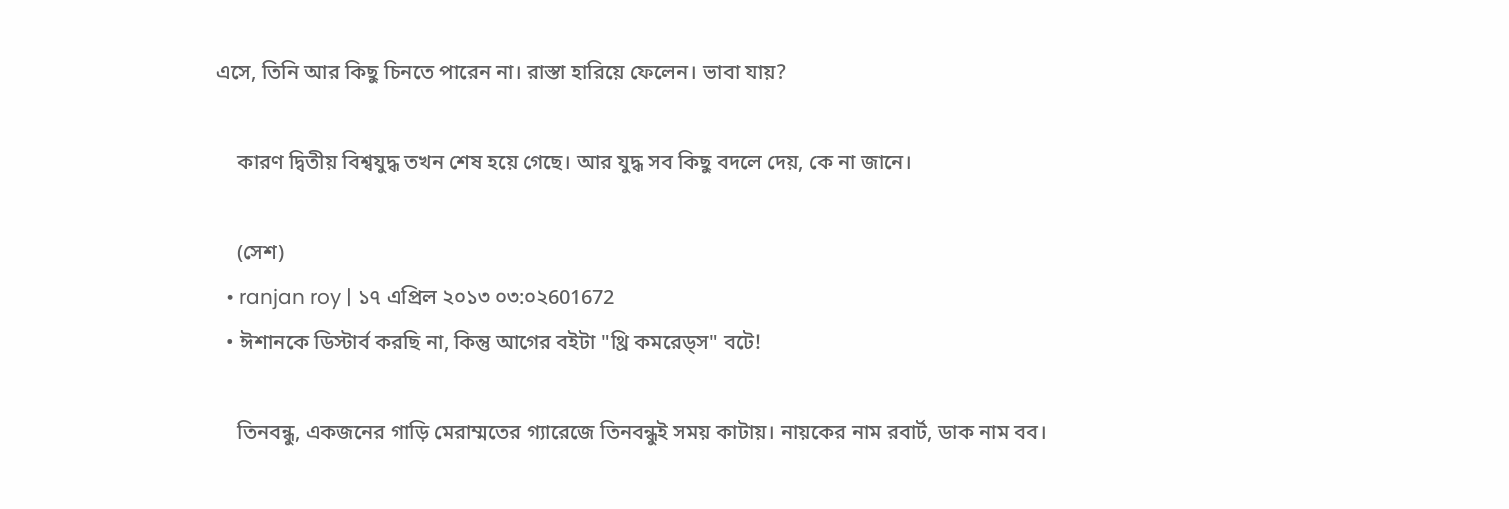এসে, তিনি আর কিছু চিনতে পারেন না। রাস্তা হারিয়ে ফেলেন। ভাবা যায়?

    কারণ দ্বিতীয় বিশ্বযুদ্ধ তখন শেষ হয়ে গেছে। আর যুদ্ধ সব কিছু বদলে দেয়, কে না জানে।

    (সেশ)
  • ranjan roy | ১৭ এপ্রিল ২০১৩ ০৩:০২601672
  • ঈশানকে ডিস্টার্ব করছি না, কিন্তু আগের বইটা "থ্রি কমরেড্স" বটে!

    তিনবন্ধু, একজনের গাড়ি মেরাম্মতের গ্যারেজে তিনবন্ধুই সময় কাটায়। নায়কের নাম রবার্ট, ডাক নাম বব।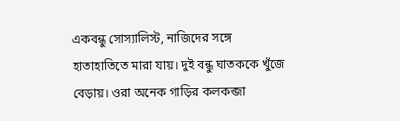একবন্ধু সোস্যালিস্ট, নাজিদের সঙ্গে হাতাহাতিতে মারা যায়। দুই বন্ধু ঘাতককে খুঁজে বেড়ায়। ওরা অনেক গাড়ির কলকব্জা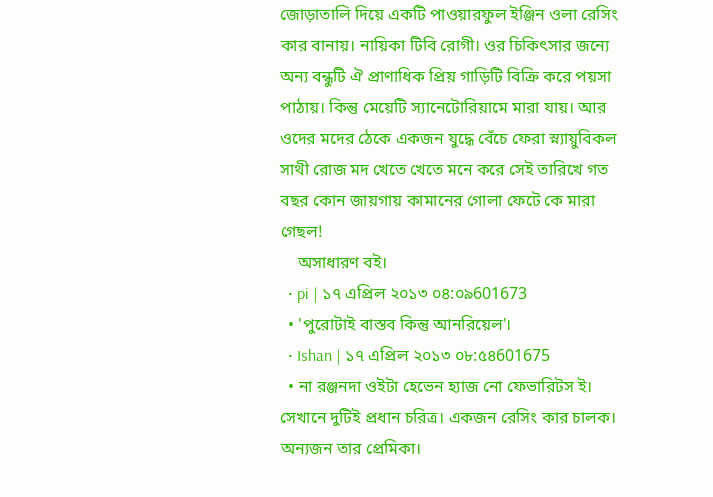জোড়াতালি দিয়ে একটি পাওয়ারফুল ইঞ্জিন ওলা রেসিং কার বানায়। নায়িকা টিবি রোগী। ওর চিকিৎসার জন্যে অন্য বন্ধুটি ঐ প্রাণাধিক প্রিয় গাড়িটি বিক্রি করে পয়সা পাঠায়। কিন্তু মেয়েটি স্যানেটোরিয়ামে মারা যায়। আর ওদের মদের ঠেকে একজন যুদ্ধে বেঁচে ফেরা স্ন্যায়ুবিকল সাথী রোজ মদ খেতে খেতে মনে করে সেই তারিখে গত বছর কোন জায়গায় কামানের গোলা ফেটে কে মারা গেছল!
    অসাধারণ বই।
  • pi | ১৭ এপ্রিল ২০১৩ ০৪:০৯601673
  • 'পুরোটাই বাস্তব কিন্তু আনরিয়েল'।
  • Ishan | ১৭ এপ্রিল ২০১৩ ০৮:৫৪601675
  • না রঞ্জনদা ওইটা হেভেন হ্যাজ নো ফেভারিটস ই। সেখানে দুটিই প্রধান চরিত্র। একজন রেসিং কার চালক। অন্যজন তার প্রেমিকা।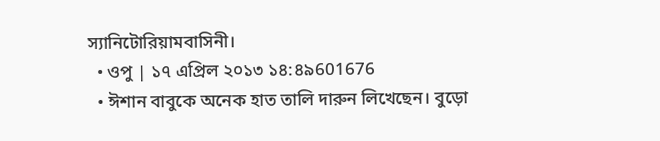স্যানিটোরিয়ামবাসিনী।
  • ওপু | ১৭ এপ্রিল ২০১৩ ১৪:৪৯601676
  • ঈশান বাবুকে অনেক হাত তালি দারুন লিখেছেন। বুড়ো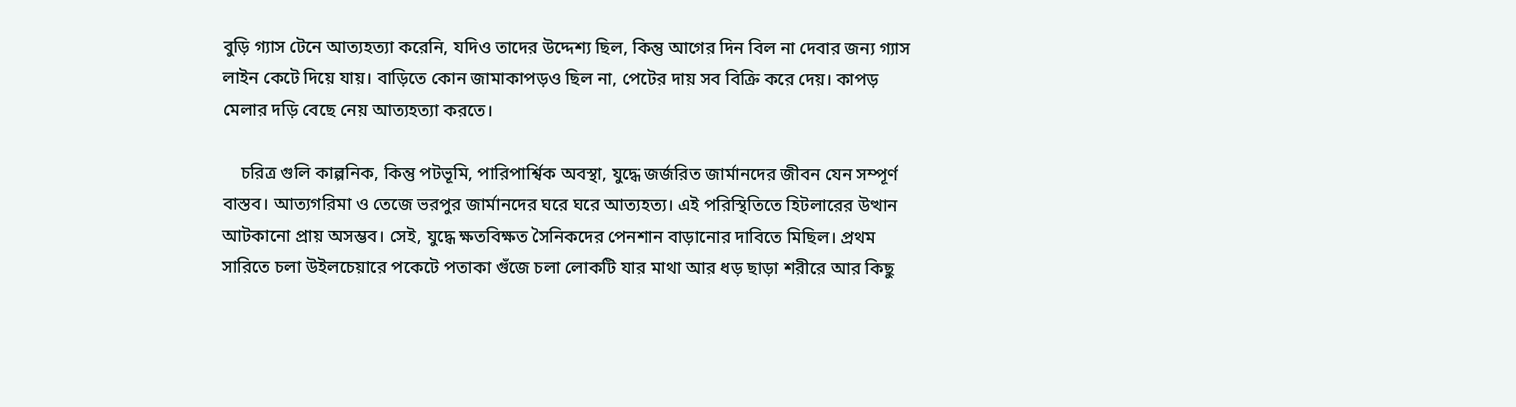বুড়ি গ্যাস টেনে আত্যহত্যা করেনি, যদিও তাদের উদ্দেশ্য ছিল, কিন্তু আগের দিন বিল না দেবার জন্য গ্যাস লাইন কেটে দিয়ে যায়। বাড়িতে কোন জামাকাপড়ও ছিল না, পেটের দায় সব বিক্রি করে দেয়। কাপড় মেলার দড়ি বেছে নেয় আত্যহত্যা করতে।

    চরিত্র গুলি কাল্পনিক, কিন্তু পটভূমি, পারিপার্শ্বিক অবস্থা, যুদ্ধে জর্জরিত জার্মানদের জীবন যেন সম্পূর্ণ বাস্তব। আত্যগরিমা ও তেজে ভরপুর জার্মানদের ঘরে ঘরে আত্যহত্য। এই পরিস্থিতিতে হিটলারের উত্থান আটকানো প্রায় অসম্ভব। সেই, যুদ্ধে ক্ষতবিক্ষত সৈনিকদের পেনশান বাড়ানোর দাবিতে মিছিল। প্রথম সারিতে চলা উইলচেয়ারে পকেটে পতাকা গুঁজে চলা লোকটি যার মাথা আর ধড় ছাড়া শরীরে আর কিছু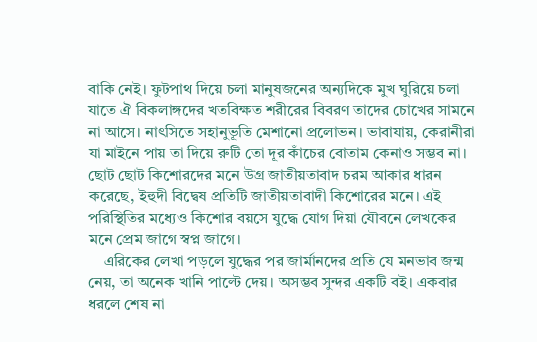বাকি নেই। ফুটপাথ দিয়ে চলা মানুষজনের অন্যদিকে মুখ ঘুরিয়ে চলা যাতে ঐ বিকলাঙ্গদের খতবিক্ষত শরীরের বিবরণ তাদের চোখের সামনে না আসে। নাৎসিতে সহানুভূতি মেশানো প্রলোভন। ভাবাযায়, কেরানীরা যা মাইনে পায় তা দিয়ে রুটি তো দূর কাঁচের বোতাম কেনাও সম্ভব না। ছোট ছোট কিশোরদের মনে উগ্র জাতীয়তাবাদ চরম আকার ধারন করেছে, ইহুদী বিদ্বেষ প্রতিটি জাতীয়তাবাদী কিশোরের মনে। এই পরিস্থিতির মধ্যেও কিশোর বয়সে যুদ্ধে যোগ দিয়া যৌবনে লেখকের মনে প্রেম জাগে স্বপ্ন জাগে।
    এরিকের লেখা পড়লে যুদ্ধের পর জার্মানদের প্রতি যে মনভাব জন্ম নেয়, তা অনেক খানি পাল্টে দেয়। অসম্ভব সুন্দর একটি বই। একবার ধরলে শেষ না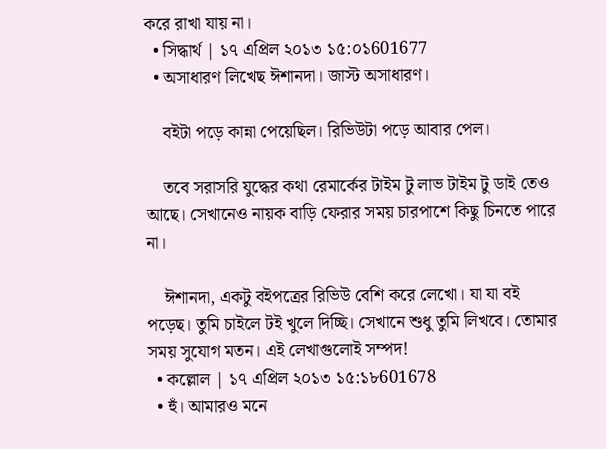করে রাখা যায় না।
  • সিদ্ধার্থ | ১৭ এপ্রিল ২০১৩ ১৫:০১601677
  • অসাধারণ লিখেছ ঈশানদা। জাস্ট অসাধারণ।

    বইটা পড়ে কান্না পেয়েছিল। রিভিউটা পড়ে আবার পেল।

    তবে সরাসরি যুদ্ধের কথা রেমার্কের টাইম টু লাভ টাইম টু ডাই তেও আছে। সেখানেও নায়ক বাড়ি ফেরার সময় চারপাশে কিছু চিনতে পারে না।

    ঈশানদা, একটু বইপত্রের রিভিউ বেশি করে লেখো। যা যা বই পড়েছ। তুমি চাইলে টই খুলে দিচ্ছি। সেখানে শুধু তুমি লিখবে। তোমার সময় সুযোগ মতন। এই লেখাগুলোই সম্পদ!
  • কল্লোল | ১৭ এপ্রিল ২০১৩ ১৫:১৮601678
  • হুঁ। আমারও মনে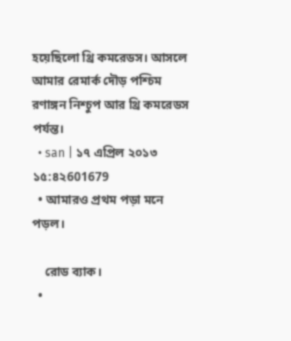হয়েছিলো থ্রি কমরেডস। আসলে আমার রেমার্ক দৌড় পশ্চিম রণাঙ্গন নিশ্চুপ আর থ্রি কমরেডস পর্যন্ত।
  • san | ১৭ এপ্রিল ২০১৩ ১৫:৪২601679
  • আমারও প্রথম পড়া মনে পড়ল।

    রোড ব্যাক।
  •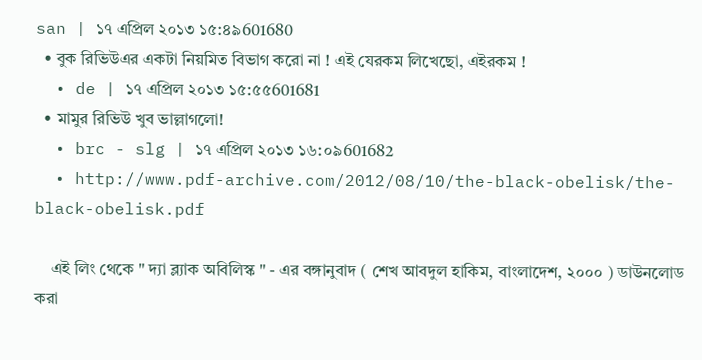san | ১৭ এপ্রিল ২০১৩ ১৫:৪৯601680
  • বুক রিভিউএর একটা নিয়মিত বিভাগ করো না ! এই যেরকম লিখেছো, এইরকম !
  • de | ১৭ এপ্রিল ২০১৩ ১৫:৫৫601681
  • মামুর রিভিউ খুব ভাল্লাগলো!
  • brc - slg | ১৭ এপ্রিল ২০১৩ ১৬:০৯601682
  • http://www.pdf-archive.com/2012/08/10/the-black-obelisk/the-black-obelisk.pdf

    এই লিং থেকে " দ্যা ব্ল্যাক অবিলিস্ক " - এর বঙ্গানুবাদ ( শেখ আবদুল হাকিম, বাংলাদেশ, ২০০০ ) ডাউনলোড করা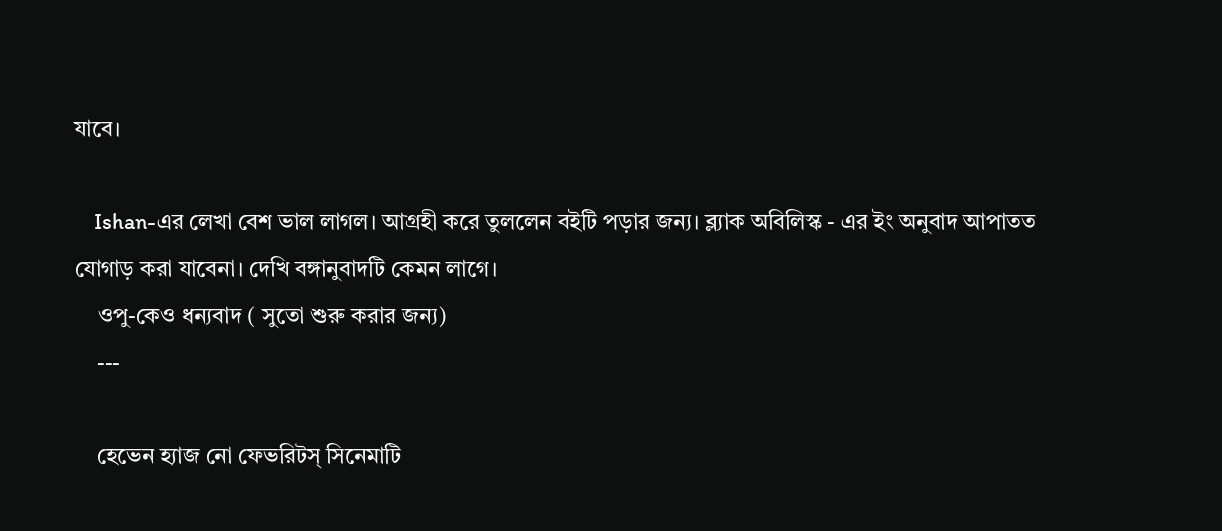যাবে।

    Ishan-এর লেখা বেশ ভাল লাগল। আগ্রহী করে তুললেন বইটি পড়ার জন্য। ব্ল্যাক অবিলিস্ক - এর ইং অনুবাদ আপাতত যোগাড় করা যাবেনা। দেখি বঙ্গানুবাদটি কেমন লাগে।
    ওপু-কেও ধন্যবাদ ( সুতো শুরু করার জন্য)
    ---

    হেভেন হ্যাজ নো ফেভরিটস্ সিনেমাটি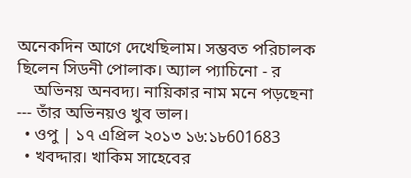অনেকদিন আগে দেখেছিলাম। সম্ভবত পরিচালক ছিলেন সিডনী পোলাক। অ্যাল প্যাচিনো - র
    অভিনয় অনবদ্য। নায়িকার নাম মনে পড়ছেনা --- তাঁর অভিনয়ও খুব ভাল।
  • ওপু | ১৭ এপ্রিল ২০১৩ ১৬:১৮601683
  • খবদ্দার। খাকিম সাহেবের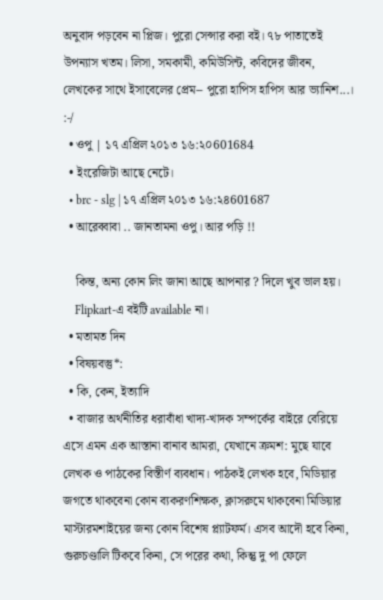অনুবাদ পড়বেন না প্লিজ। পুরো সেন্সার করা বই। ৭৮ পাতাতেই উপন্যাস খতম। লিসা, সমকামী, কমিউসিন্ট, কবিদের জীবন, লেখকের সাথে ইসাবেলের প্রেম-- পুরো হাপিস হাপিস আর ভ্যানিশ...। :-/
  • ওপু | ১৭ এপ্রিল ২০১৩ ১৬:২০601684
  • ইংরেজিটা আছে নেটে।
  • brc - slg | ১৭ এপ্রিল ২০১৩ ১৬:২৪601687
  • আরেব্বাবা .. জানতামনা ওপু। আর পড়ি !!

    কিন্ত, অন্য কোন লিং জানা আছে আপনার ? দিলে খুব ভাল হয়।
    Flipkart-এ বইটি available না।
  • মতামত দিন
  • বিষয়বস্তু*:
  • কি, কেন, ইত্যাদি
  • বাজার অর্থনীতির ধরাবাঁধা খাদ্য-খাদক সম্পর্কের বাইরে বেরিয়ে এসে এমন এক আস্তানা বানাব আমরা, যেখানে ক্রমশ: মুছে যাবে লেখক ও পাঠকের বিস্তীর্ণ ব্যবধান। পাঠকই লেখক হবে, মিডিয়ার জগতে থাকবেনা কোন ব্যকরণশিক্ষক, ক্লাসরুমে থাকবেনা মিডিয়ার মাস্টারমশাইয়ের জন্য কোন বিশেষ প্ল্যাটফর্ম। এসব আদৌ হবে কিনা, গুরুচণ্ডালি টিকবে কিনা, সে পরের কথা, কিন্তু দু পা ফেলে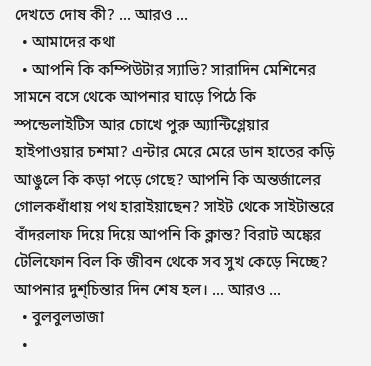দেখতে দোষ কী? ... আরও ...
  • আমাদের কথা
  • আপনি কি কম্পিউটার স্যাভি? সারাদিন মেশিনের সামনে বসে থেকে আপনার ঘাড়ে পিঠে কি স্পন্ডেলাইটিস আর চোখে পুরু অ্যান্টিগ্লেয়ার হাইপাওয়ার চশমা? এন্টার মেরে মেরে ডান হাতের কড়ি আঙুলে কি কড়া পড়ে গেছে? আপনি কি অন্তর্জালের গোলকধাঁধায় পথ হারাইয়াছেন? সাইট থেকে সাইটান্তরে বাঁদরলাফ দিয়ে দিয়ে আপনি কি ক্লান্ত? বিরাট অঙ্কের টেলিফোন বিল কি জীবন থেকে সব সুখ কেড়ে নিচ্ছে? আপনার দুশ্‌চিন্তার দিন শেষ হল। ... আরও ...
  • বুলবুলভাজা
  •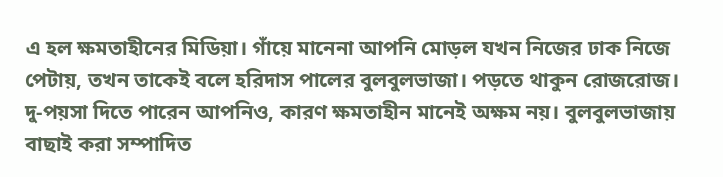এ হল ক্ষমতাহীনের মিডিয়া। গাঁয়ে মানেনা আপনি মোড়ল যখন নিজের ঢাক নিজে পেটায়, তখন তাকেই বলে হরিদাস পালের বুলবুলভাজা। পড়তে থাকুন রোজরোজ। দু-পয়সা দিতে পারেন আপনিও, কারণ ক্ষমতাহীন মানেই অক্ষম নয়। বুলবুলভাজায় বাছাই করা সম্পাদিত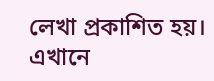লেখা প্রকাশিত হয়। এখানে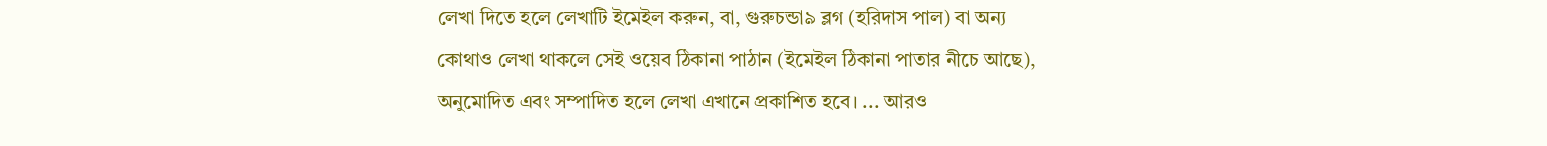লেখা দিতে হলে লেখাটি ইমেইল করুন, বা, গুরুচন্ডা৯ ব্লগ (হরিদাস পাল) বা অন্য কোথাও লেখা থাকলে সেই ওয়েব ঠিকানা পাঠান (ইমেইল ঠিকানা পাতার নীচে আছে), অনুমোদিত এবং সম্পাদিত হলে লেখা এখানে প্রকাশিত হবে। ... আরও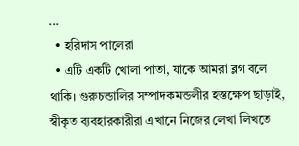...
  • হরিদাস পালেরা
  • এটি একটি খোলা পাতা, যাকে আমরা ব্লগ বলে থাকি। গুরুচন্ডালির সম্পাদকমন্ডলীর হস্তক্ষেপ ছাড়াই, স্বীকৃত ব্যবহারকারীরা এখানে নিজের লেখা লিখতে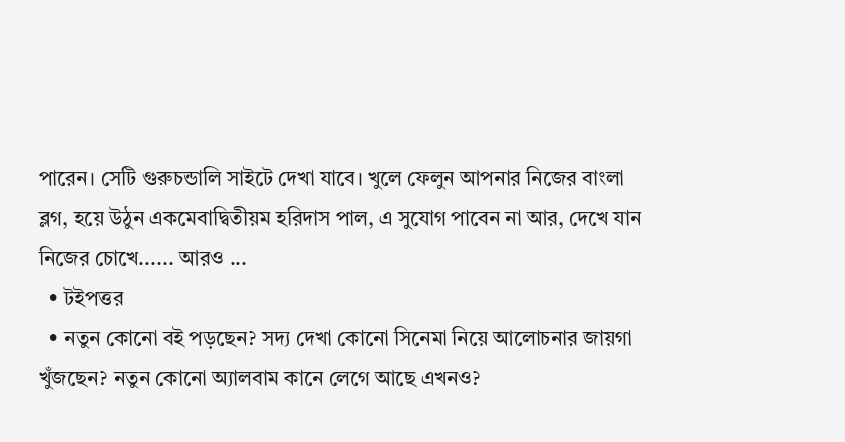পারেন। সেটি গুরুচন্ডালি সাইটে দেখা যাবে। খুলে ফেলুন আপনার নিজের বাংলা ব্লগ, হয়ে উঠুন একমেবাদ্বিতীয়ম হরিদাস পাল, এ সুযোগ পাবেন না আর, দেখে যান নিজের চোখে...... আরও ...
  • টইপত্তর
  • নতুন কোনো বই পড়ছেন? সদ্য দেখা কোনো সিনেমা নিয়ে আলোচনার জায়গা খুঁজছেন? নতুন কোনো অ্যালবাম কানে লেগে আছে এখনও?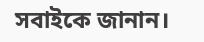সবাইকে জানান।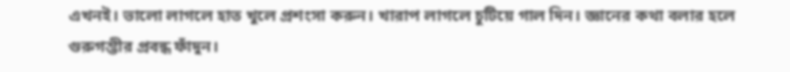এখনই। ভালো লাগলে হাত খুলে প্রশংসা করুন। খারাপ লাগলে চুটিয়ে গাল দিন। জ্ঞানের কথা বলার হলে গুরুগম্ভীর প্রবন্ধ ফাঁদুন।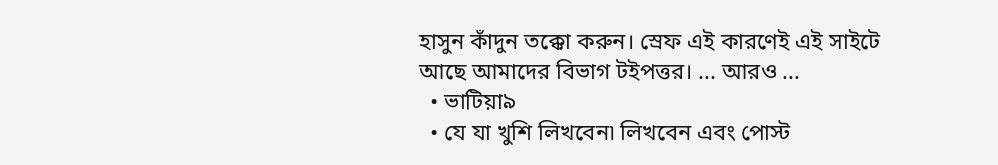হাসুন কাঁদুন তক্কো করুন। স্রেফ এই কারণেই এই সাইটে আছে আমাদের বিভাগ টইপত্তর। ... আরও ...
  • ভাটিয়া৯
  • যে যা খুশি লিখবেন৷ লিখবেন এবং পোস্ট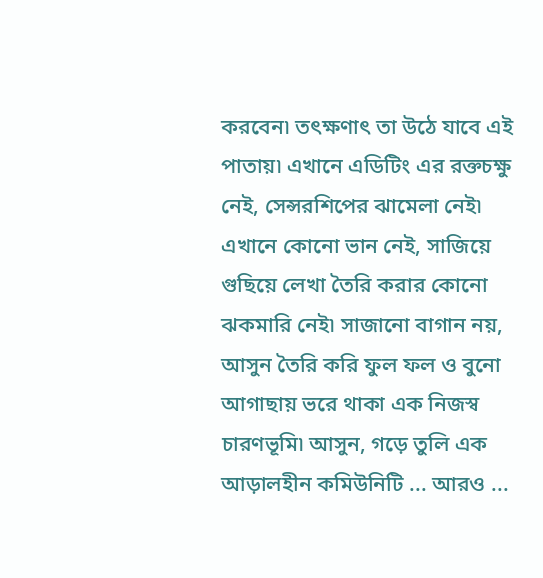করবেন৷ তৎক্ষণাৎ তা উঠে যাবে এই পাতায়৷ এখানে এডিটিং এর রক্তচক্ষু নেই, সেন্সরশিপের ঝামেলা নেই৷ এখানে কোনো ভান নেই, সাজিয়ে গুছিয়ে লেখা তৈরি করার কোনো ঝকমারি নেই৷ সাজানো বাগান নয়, আসুন তৈরি করি ফুল ফল ও বুনো আগাছায় ভরে থাকা এক নিজস্ব চারণভূমি৷ আসুন, গড়ে তুলি এক আড়ালহীন কমিউনিটি ... আরও ...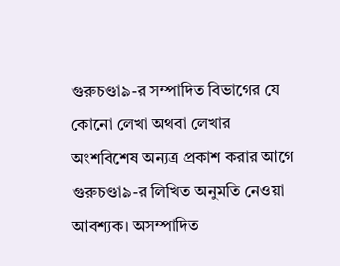গুরুচণ্ডা৯-র সম্পাদিত বিভাগের যে কোনো লেখা অথবা লেখার অংশবিশেষ অন্যত্র প্রকাশ করার আগে গুরুচণ্ডা৯-র লিখিত অনুমতি নেওয়া আবশ্যক। অসম্পাদিত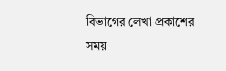বিভাগের লেখা প্রকাশের সময়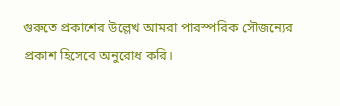গুরুতে প্রকাশের উল্লেখ আমরা পারস্পরিক সৌজন্যের প্রকাশ হিসেবে অনুরোধ করি।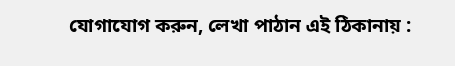যোগাযোগ করুন, লেখা পাঠান এই ঠিকানায় :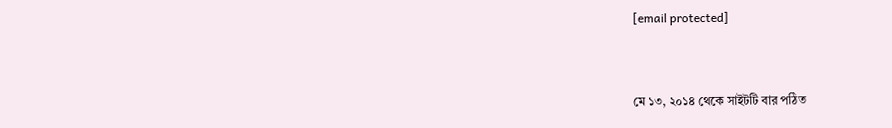[email protected]


মে ১৩, ২০১৪ থেকে সাইটটি বার পঠিত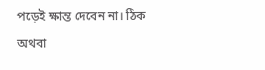পড়েই ক্ষান্ত দেবেন না। ঠিক অথবা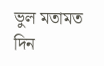ভুল মতামত দিন